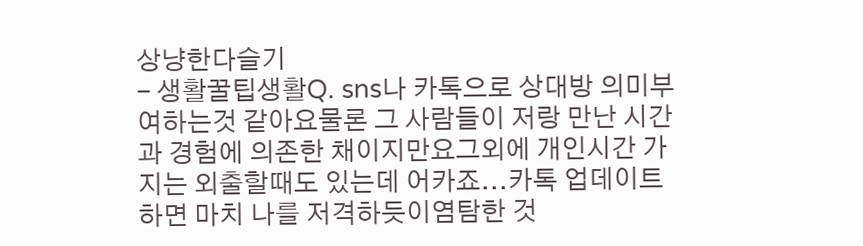상냥한다슬기
- 생활꿀팁생활Q. sns나 카톡으로 상대방 의미부여하는것 같아요물론 그 사람들이 저랑 만난 시간과 경험에 의존한 채이지만요그외에 개인시간 가지는 외출할때도 있는데 어카죠...카톡 업데이트하면 마치 나를 저격하듯이염탐한 것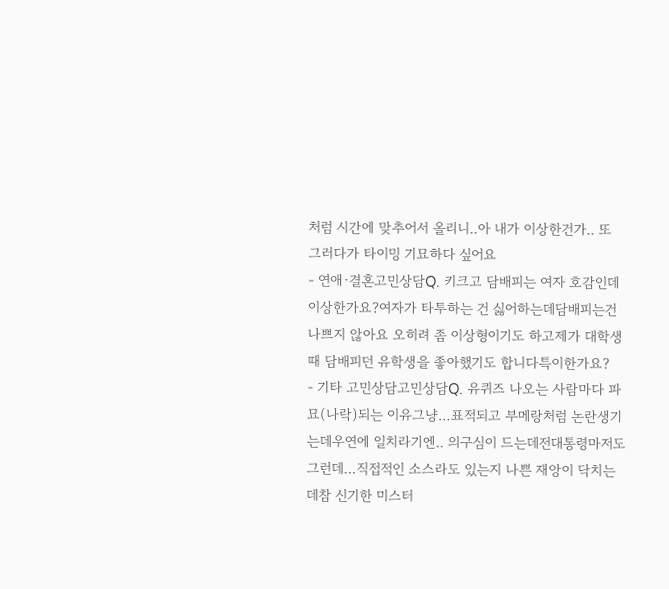처럼 시간에 맞추어서 올리니..아 내가 이상한건가.. 또 그러다가 타이밍 기묘하다 싶어요
- 연애·결혼고민상담Q. 키크고 담배피는 여자 호감인데 이상한가요?여자가 타투하는 건 싫어하는데담배피는건 나쁘지 않아요 오히려 좀 이상형이기도 하고제가 대학생때 담배피던 유학생을 좋아했기도 합니다특이한가요?
- 기타 고민상담고민상담Q. 유퀴즈 나오는 사람마다 파묘(나락)되는 이유그냥…표적되고 부메랑처럼 논란생기는데우연에 일치라기엔.. 의구심이 드는데전대통령마저도 그런데…직접적인 소스라도 있는지 나쁜 재앙이 닥치는데참 신기한 미스터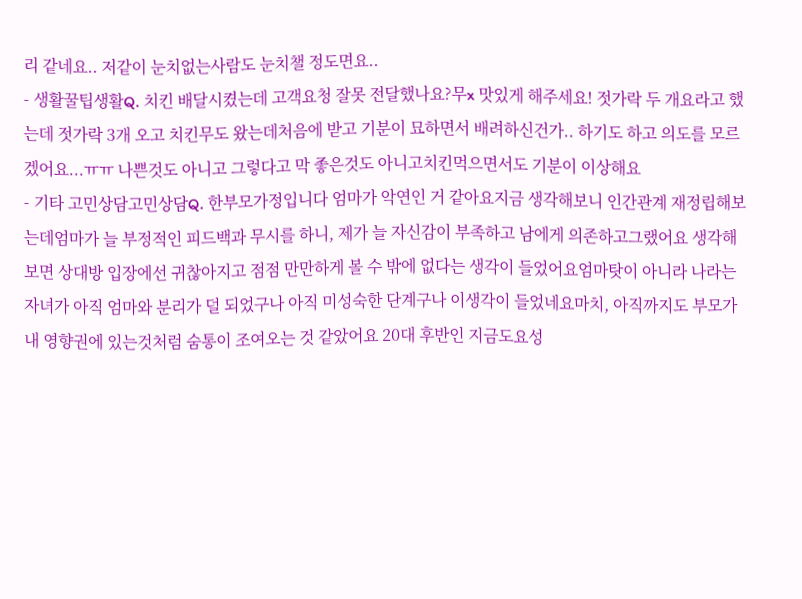리 같네요.. 저같이 눈치없는사람도 눈치챌 정도면요..
- 생활꿀팁생활Q. 치킨 배달시켰는데 고객요청 잘못 전달했나요?무x 맛있게 해주세요! 젓가락 두 개요라고 했는데 젓가락 3개 오고 치킨무도 왔는데처음에 받고 기분이 묘하면서 배려하신건가.. 하기도 하고 의도를 모르겠어요...ㅠㅠ 나쁜것도 아니고 그렇다고 막 좋은것도 아니고치킨먹으면서도 기분이 이상해요
- 기타 고민상담고민상담Q. 한부모가정입니다 엄마가 악연인 거 같아요지금 생각해보니 인간관계 재정립해보는데엄마가 늘 부정적인 피드백과 무시를 하니, 제가 늘 자신감이 부족하고 남에게 의존하고그랬어요 생각해보면 상대방 입장에선 귀찮아지고 점점 만만하게 볼 수 밖에 없다는 생각이 들었어요엄마탓이 아니라 나라는 자녀가 아직 엄마와 분리가 덜 되었구나 아직 미성숙한 단계구나 이생각이 들었네요마치, 아직까지도 부모가 내 영향권에 있는것처럼 숨통이 조여오는 것 같았어요 20대 후반인 지금도요성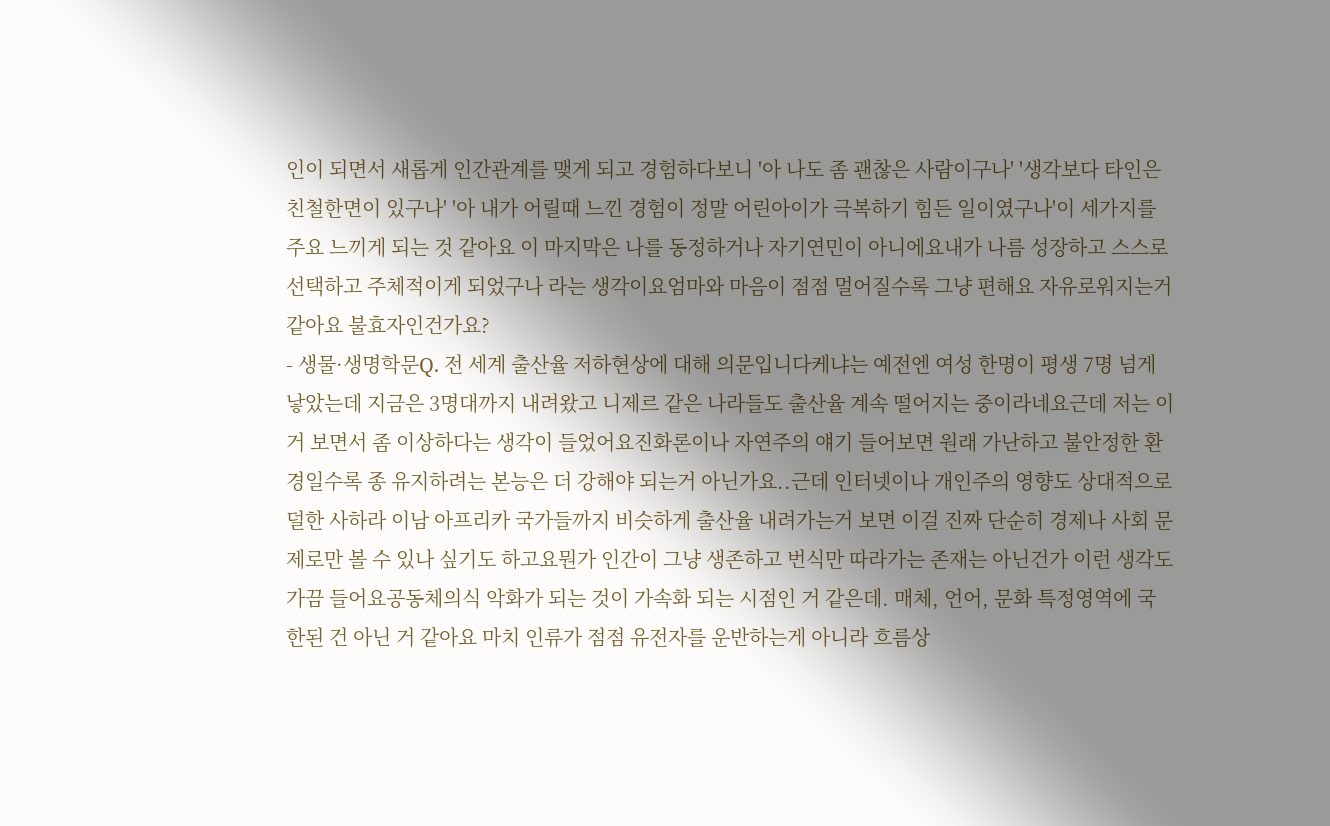인이 되면서 새롭게 인간관계를 맺게 되고 경험하다보니 '아 나도 좀 괜찮은 사람이구나' '생각보다 타인은 친철한면이 있구나' '아 내가 어릴때 느낀 경험이 정말 어린아이가 극복하기 힘든 일이였구나'이 세가지를 주요 느끼게 되는 것 같아요 이 마지막은 나를 동정하거나 자기연민이 아니에요내가 나름 성장하고 스스로 선택하고 주체적이게 되었구나 라는 생각이요엄마와 마음이 점점 멀어질수록 그냥 편해요 자유로워지는거 같아요 불효자인건가요?
- 생물·생명학문Q. 전 세계 출산율 저하현상에 대해 의문입니다케냐는 예전엔 여성 한명이 평생 7명 넘게 낳았는데 지금은 3명대까지 내려왔고 니제르 같은 나라들도 출산율 계속 떨어지는 중이라네요근데 저는 이거 보면서 좀 이상하다는 생각이 들었어요진화론이나 자연주의 얘기 들어보면 원래 가난하고 불안정한 환경일수록 종 유지하려는 본능은 더 강해야 되는거 아닌가요..근데 인터넷이나 개인주의 영향도 상대적으로 덜한 사하라 이남 아프리카 국가들까지 비슷하게 출산율 내려가는거 보면 이걸 진짜 단순히 경제나 사회 문제로만 볼 수 있나 싶기도 하고요뭔가 인간이 그냥 생존하고 번식만 따라가는 존재는 아닌건가 이런 생각도 가끔 들어요공동체의식 악화가 되는 것이 가속화 되는 시점인 거 같은데. 매체, 언어, 문화 특정영역에 국한된 건 아닌 거 같아요 마치 인류가 점점 유전자를 운반하는게 아니라 흐름상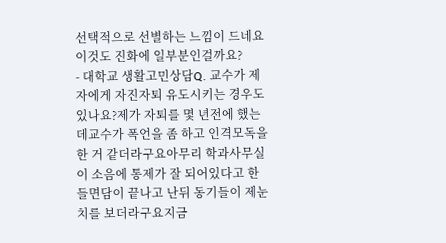선택적으로 선별하는 느낌이 드네요 이것도 진화에 일부분인걸까요?
- 대학교 생활고민상담Q. 교수가 제자에게 자진자퇴 유도시키는 경우도 있나요?제가 자퇴를 몇 년전에 했는데교수가 폭언을 좀 하고 인격모독을 한 거 같더라구요아무리 학과사무실이 소음에 통제가 잘 되어있다고 한들면담이 끝나고 난뒤 동기들이 제눈치를 보더라구요지금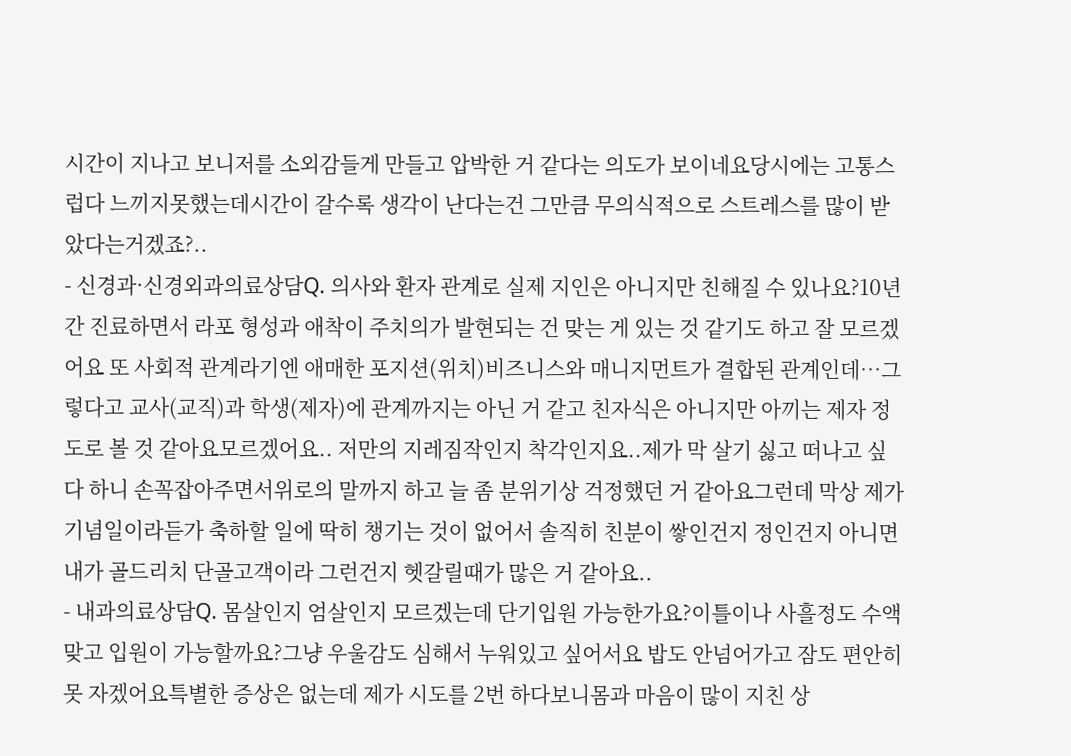시간이 지나고 보니저를 소외감들게 만들고 압박한 거 같다는 의도가 보이네요당시에는 고통스럽다 느끼지못했는데시간이 갈수록 생각이 난다는건 그만큼 무의식적으로 스트레스를 많이 받았다는거겠죠?..
- 신경과·신경외과의료상담Q. 의사와 환자 관계로 실제 지인은 아니지만 친해질 수 있나요?10년간 진료하면서 라포 형성과 애착이 주치의가 발현되는 건 맞는 게 있는 것 같기도 하고 잘 모르겠어요 또 사회적 관계라기엔 애매한 포지션(위치)비즈니스와 매니지먼트가 결합된 관계인데…그렇다고 교사(교직)과 학생(제자)에 관계까지는 아닌 거 같고 친자식은 아니지만 아끼는 제자 정도로 볼 것 같아요모르겠어요.. 저만의 지레짐작인지 착각인지요..제가 막 살기 싫고 떠나고 싶다 하니 손꼭잡아주면서위로의 말까지 하고 늘 좀 분위기상 걱정했던 거 같아요그런데 막상 제가 기념일이라듣가 축하할 일에 딱히 챙기는 것이 없어서 솔직히 친분이 쌓인건지 정인건지 아니면 내가 골드리치 단골고객이라 그런건지 헷갈릴때가 많은 거 같아요..
- 내과의료상담Q. 몸살인지 엄살인지 모르겠는데 단기입원 가능한가요?이틀이나 사흘정도 수액 맞고 입원이 가능할까요?그냥 우울감도 심해서 누워있고 싶어서요 밥도 안넘어가고 잠도 편안히 못 자겠어요특별한 증상은 없는데 제가 시도를 2번 하다보니몸과 마음이 많이 지친 상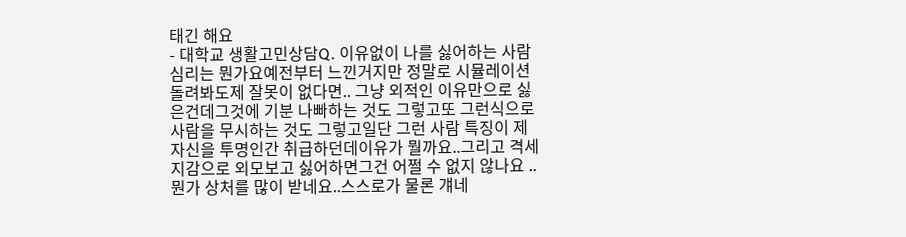태긴 해요
- 대학교 생활고민상담Q. 이유없이 나를 싫어하는 사람 심리는 뭔가요예전부터 느낀거지만 정말로 시뮬레이션 돌려봐도제 잘못이 없다면.. 그냥 외적인 이유만으로 싫은건데그것에 기분 나빠하는 것도 그렇고또 그런식으로 사람을 무시하는 것도 그렇고일단 그런 사람 특징이 제 자신을 투명인간 취급하던데이유가 뭘까요..그리고 격세지감으로 외모보고 싫어하면그건 어쩔 수 없지 않나요 .. 뭔가 상처를 많이 받네요..스스로가 물론 걔네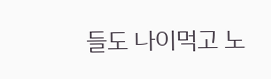들도 나이먹고 노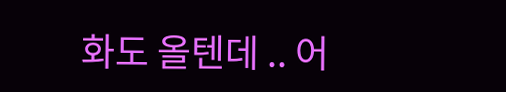화도 올텐데 .. 어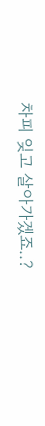차피 잊고 살아가겠죠..?